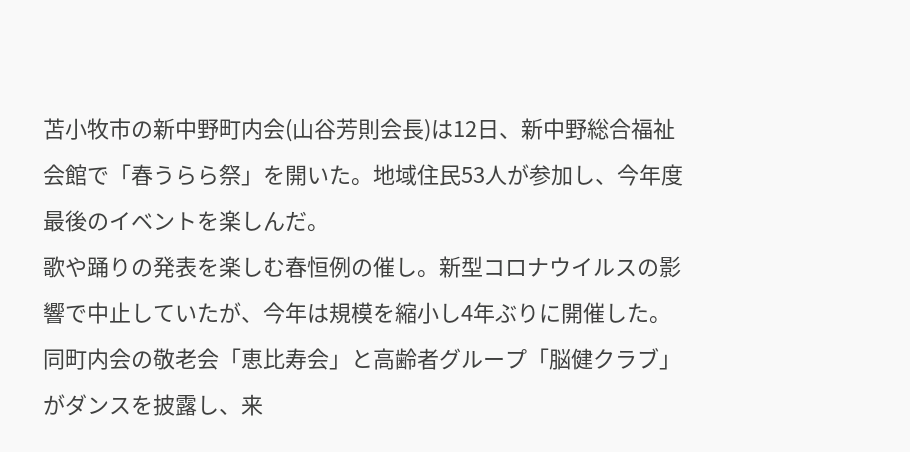苫小牧市の新中野町内会(山谷芳則会長)は12日、新中野総合福祉会館で「春うらら祭」を開いた。地域住民53人が参加し、今年度最後のイベントを楽しんだ。
歌や踊りの発表を楽しむ春恒例の催し。新型コロナウイルスの影響で中止していたが、今年は規模を縮小し4年ぶりに開催した。
同町内会の敬老会「恵比寿会」と高齢者グループ「脳健クラブ」がダンスを披露し、来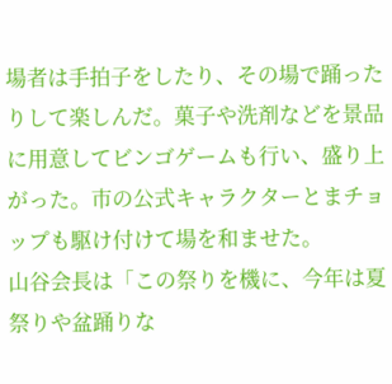場者は手拍子をしたり、その場で踊ったりして楽しんだ。菓子や洗剤などを景品に用意してビンゴゲームも行い、盛り上がった。市の公式キャラクターとまチョップも駆け付けて場を和ませた。
山谷会長は「この祭りを機に、今年は夏祭りや盆踊りな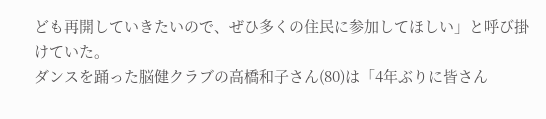ども再開していきたいので、ぜひ多くの住民に参加してほしい」と呼び掛けていた。
ダンスを踊った脳健クラブの高橋和子さん(80)は「4年ぶりに皆さん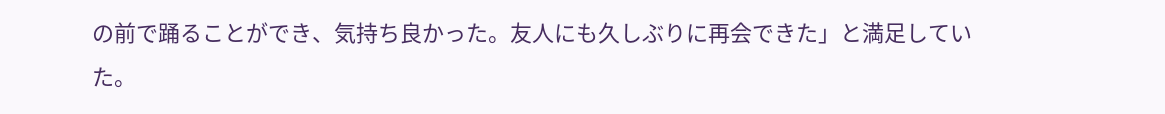の前で踊ることができ、気持ち良かった。友人にも久しぶりに再会できた」と満足していた。